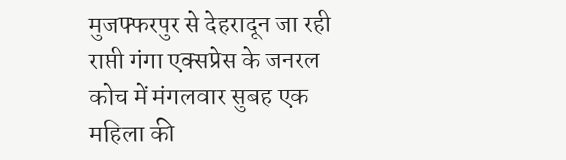मुजफ्फरपुर से देहरादून जा रही राप्ती गंगा एक्सप्रेस के जनरल कोच में मंगलवार सुबह एक महिला की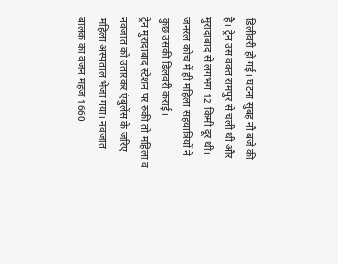डिलीवरी हो गई। घटना सुबह नौ बजे की है। ट्रेन उस वक्त रामपुर से चली थी और मुरादाबाद से लगभग 12 किमी दूर थी। जनरल कोच में ही महिला सहयात्रियों ने कुछ उसकी डिलवरी कराई।
ट्रेन मुरादाबाद स्टेशन पर रुकी तो महिला व नवजात को उतारकर एंबुलेंस के जरिए महिला अस्पताल भेजा गया। नवजात बालक का वजन महज 1660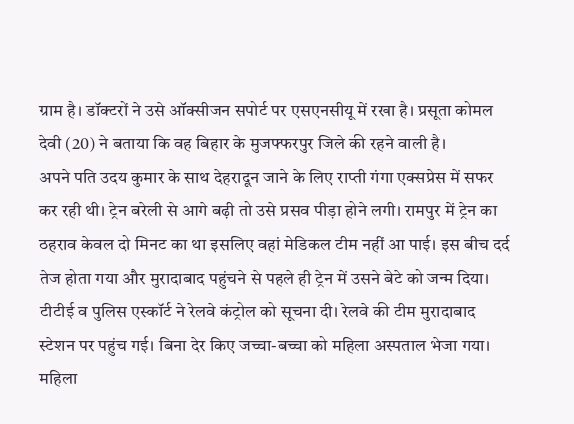ग्राम है। डॉक्टरों ने उसे ऑक्सीजन सपोर्ट पर एसएनसीयू में रखा है। प्रसूता कोमल देवी (20) ने बताया कि वह बिहार के मुजफ्फरपुर जिले की रहने वाली है।
अपने पति उदय कुमार के साथ देहरादून जाने के लिए राप्ती गंगा एक्सप्रेस में सफर कर रही थी। ट्रेन बरेली से आगे बढ़ी तो उसे प्रसव पीड़ा होने लगी। रामपुर में ट्रेन का ठहराव केवल दो मिनट का था इसलिए वहां मेडिकल टीम नहीं आ पाई। इस बीच दर्द तेज होता गया और मुरादाबाद पहुंचने से पहले ही ट्रेन में उसने बेटे को जन्म दिया।
टीटीई व पुलिस एस्कॉर्ट ने रेलवे कंट्रोल को सूचना दी। रेलवे की टीम मुरादाबाद स्टेशन पर पहुंच गई। बिना देर किए जच्चा-बच्चा को महिला अस्पताल भेजा गया। महिला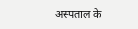अस्पताल के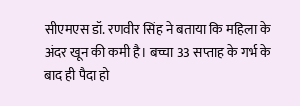सीएमएस डॉ. रणवीर सिंह ने बताया कि महिला के अंदर खून की कमी है। बच्चा 33 सप्ताह के गर्भ के बाद ही पैदा हो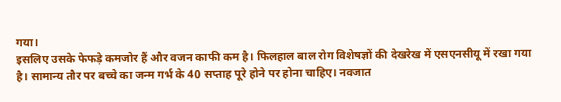गया।
इसलिए उसके फेफड़े कमजोर हैं और वजन काफी कम है। फिलहाल बाल रोग विशेषज्ञों की देखरेख में एसएनसीयू में रखा गया है। सामान्य तौर पर बच्चे का जन्म गर्भ के 40 सप्ताह पूरे होने पर होना चाहिए। नवजात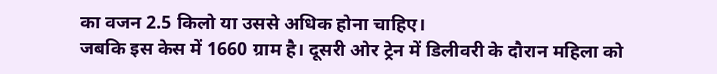का वजन 2.5 किलो या उससे अधिक होना चाहिए।
जबकि इस केस में 1660 ग्राम है। दूसरी ओर ट्रेन में डिलीवरी के दौरान महिला को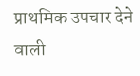प्राथमिक उपचार देने वाली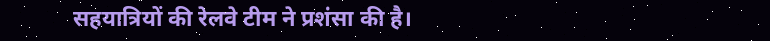सहयात्रियों की रेलवे टीम ने प्रशंसा की है।